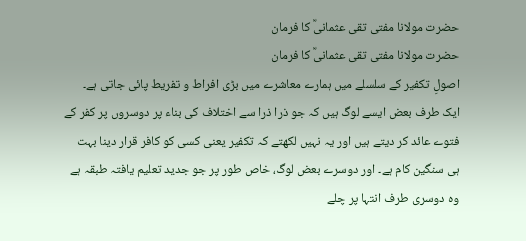حضرت مولانا مفتی تقی عثمانیؒ کا فرمان
حضرت مولانا مفتی تقی عثمانیؒ کا فرمان
اصولِ تکفیر کے سلسلے میں ہمارے معاشرے میں بڑی افراط و تفریط پائی جاتی ہے۔ ایک طرف بعض ایسے لوگ ہیں کہ جو ذرا ذرا سے اختلاف کی بناء پر دوسروں پر کفر کے فتوے عائد کر دیتے ہیں اور یہ نہیں لکھتے کہ تکفیر یعنی کسی کو کافر قرار دینا بہت ہی سنگین کام ہے۔ اور دوسرے بعض لوگ، خاص طور پر جو جدید تعلیم یافتہ طبقہ ہے وہ دوسری طرف انتہا پر چلے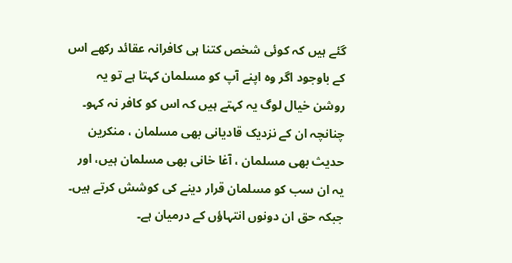گئے ہیں کہ کوئی شخص کتنا ہی کافرانہ عقائد رکھے اس کے باوجود اگر وہ اپنے آپ کو مسلمان کہتا ہے تو یہ روشن خیال لوگ یہ کہتے ہیں کہ اس کو کافر نہ کہو۔ چنانچہ ان کے نزدیک قادیانی بھی مسلمان ، منکرین حدیث بھی مسلمان ، آغا خانی بھی مسلمان ہیں، اور یہ ان سب کو مسلمان قرار دینے کی کوشش کرتے ہیں۔ جبکہ حق ان دونوں انتہاؤں کے درمیان ہے۔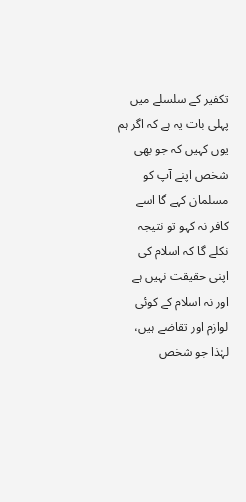تکفیر کے سلسلے میں پہلی بات یہ ہے کہ اگر ہم یوں کہیں کہ جو بھی شخص اپنے آپ کو مسلمان کہے گا اسے کافر نہ کہو تو نتیجہ نکلے گا کہ اسلام کی اپنی حقیقت نہیں ہے اور نہ اسلام کے کوئی لوازم اور تقاضے ہیں، لہٰذا جو شخص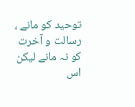توحید کو مانے ، رسالت و آخرت کو نہ مانے لیکن اس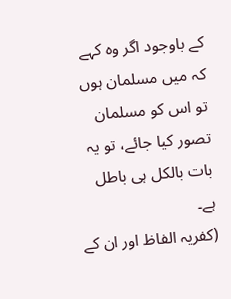کے باوجود اگر وہ کہے کہ میں مسلمان ہوں تو اس کو مسلمان تصور کیا جائے، تو یہ بات بالکل ہی باطل ہے۔
(کفریہ الفاظ اور ان کے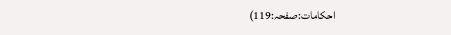احکامات:صفحہ:119)